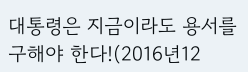대통령은 지금이라도 용서를 구해야 한다!(2016년12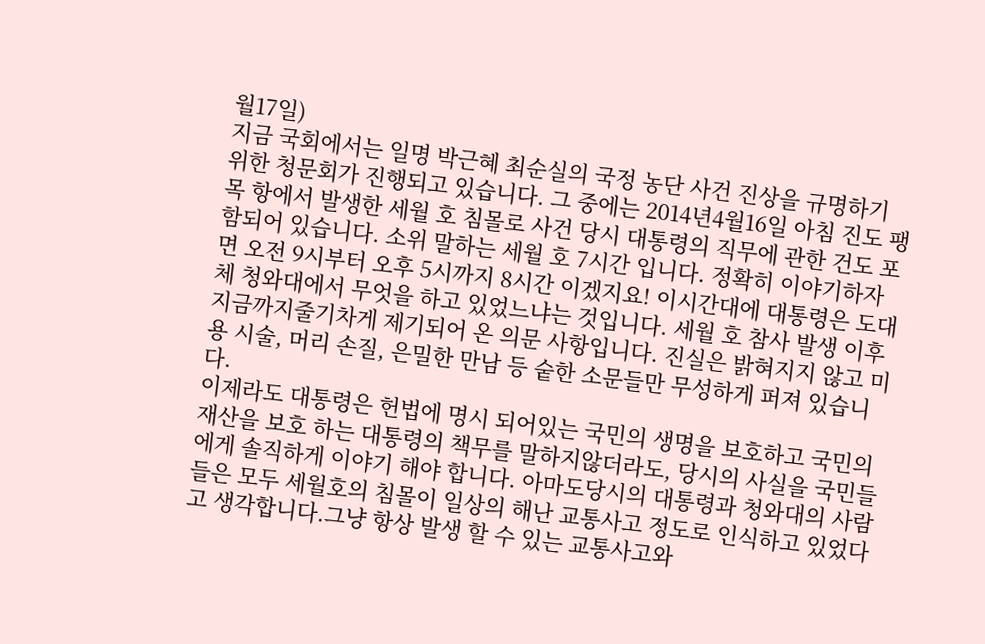월17일)
지금 국회에서는 일명 박근혜 최순실의 국정 농단 사건 진상을 규명하기 위한 청문회가 진행되고 있습니다. 그 중에는 2014년4월16일 아침 진도 팽목 항에서 발생한 세월 호 침몰로 사건 당시 대통령의 직무에 관한 건도 포함되어 있습니다. 소위 말하는 세월 호 7시간 입니다. 정확히 이야기하자면 오전 9시부터 오후 5시까지 8시간 이겠지요! 이시간대에 대통령은 도대체 청와대에서 무엇을 하고 있었느냐는 것입니다. 세월 호 참사 발생 이후 지금까지줄기차게 제기되어 온 의문 사항입니다. 진실은 밝혀지지 않고 미용 시술, 머리 손질, 은밀한 만남 등 숱한 소문들만 무성하게 퍼져 있습니다.
이제라도 대통령은 헌법에 명시 되어있는 국민의 생명을 보호하고 국민의 재산을 보호 하는 대통령의 책무를 말하지않더라도, 당시의 사실을 국민들에게 솔직하게 이야기 해야 합니다. 아마도당시의 대통령과 청와대의 사람들은 모두 세월호의 침몰이 일상의 해난 교통사고 정도로 인식하고 있었다고 생각합니다.그냥 항상 발생 할 수 있는 교통사고와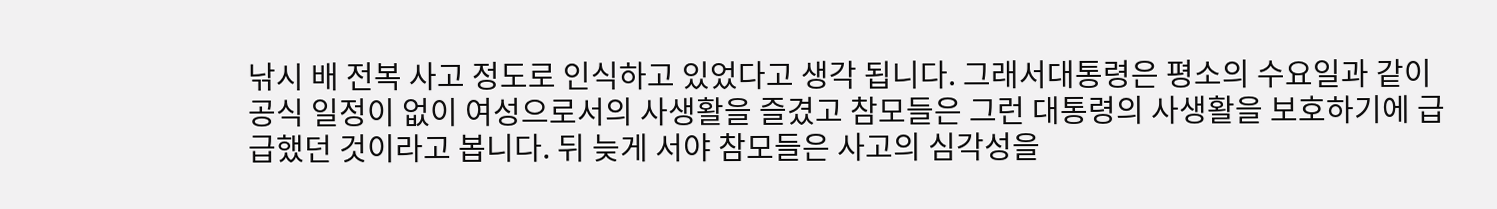낚시 배 전복 사고 정도로 인식하고 있었다고 생각 됩니다. 그래서대통령은 평소의 수요일과 같이 공식 일정이 없이 여성으로서의 사생활을 즐겼고 참모들은 그런 대통령의 사생활을 보호하기에 급급했던 것이라고 봅니다. 뒤 늦게 서야 참모들은 사고의 심각성을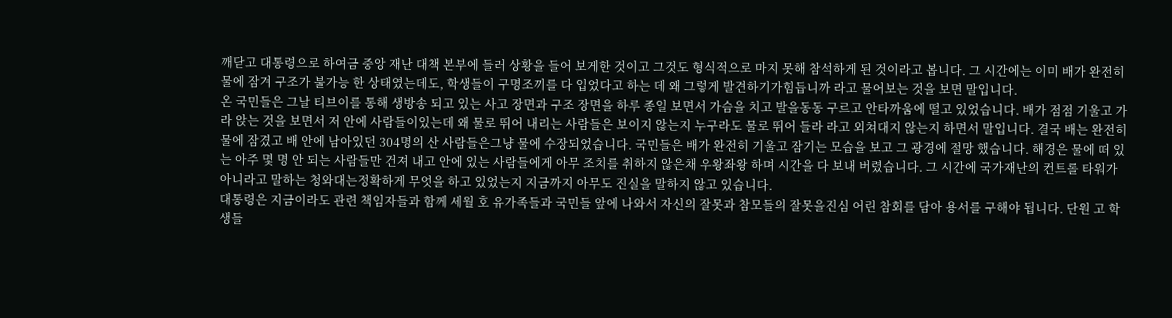깨닫고 대통령으로 하여금 중앙 재난 대책 본부에 들러 상황을 들어 보게한 것이고 그것도 형식적으로 마지 못해 참석하게 된 것이라고 봅니다. 그 시간에는 이미 배가 완전히물에 잠겨 구조가 불가능 한 상태였는데도, 학생들이 구명조끼를 다 입었다고 하는 데 왜 그렇게 발견하기가힘듭니까 라고 물어보는 것을 보면 말입니다.
온 국민들은 그날 티브이를 통해 생방송 되고 있는 사고 장면과 구조 장면을 하루 종일 보면서 가슴을 치고 발을동동 구르고 안타까움에 떨고 있었습니다. 배가 점점 기울고 가라 앉는 것을 보면서 저 안에 사람들이있는데 왜 물로 뛰어 내리는 사람들은 보이지 않는지 누구라도 물로 뛰어 들라 라고 외쳐대지 않는지 하면서 말입니다. 결국 배는 완전히 물에 잠겼고 배 안에 남아있던 304명의 산 사람들은그냥 물에 수장되었습니다. 국민들은 배가 완전히 기울고 잠기는 모습을 보고 그 광경에 절망 했습니다. 해경은 물에 떠 있는 아주 몇 명 안 되는 사람들만 건져 내고 안에 있는 사람들에게 아무 조치를 취하지 않은채 우왕좌왕 하며 시간을 다 보내 버렸습니다. 그 시간에 국가재난의 컨트롤 타워가 아니라고 말하는 청와대는정확하게 무엇을 하고 있었는지 지금까지 아무도 진실을 말하지 않고 있습니다.
대통령은 지금이라도 관련 책임자들과 함께 세월 호 유가족들과 국민들 앞에 나와서 자신의 잘못과 참모들의 잘못을진심 어린 참회를 담아 용서를 구해야 됩니다. 단원 고 학생들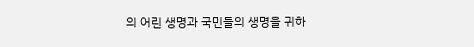의 어린 생명과 국민들의 생명을 귀하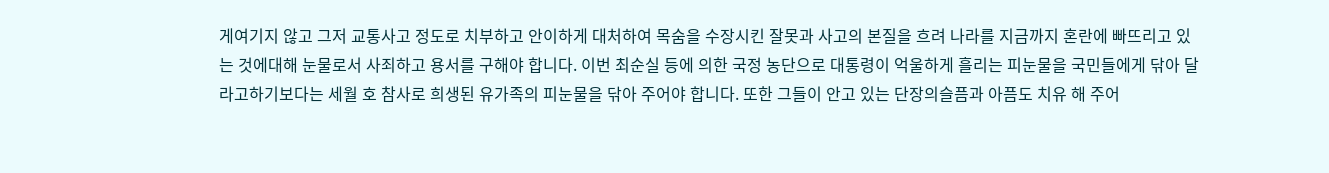게여기지 않고 그저 교통사고 정도로 치부하고 안이하게 대처하여 목숨을 수장시킨 잘못과 사고의 본질을 흐려 나라를 지금까지 혼란에 빠뜨리고 있는 것에대해 눈물로서 사죄하고 용서를 구해야 합니다. 이번 최순실 등에 의한 국정 농단으로 대통령이 억울하게 흘리는 피눈물을 국민들에게 닦아 달라고하기보다는 세월 호 참사로 희생된 유가족의 피눈물을 닦아 주어야 합니다. 또한 그들이 안고 있는 단장의슬픔과 아픔도 치유 해 주어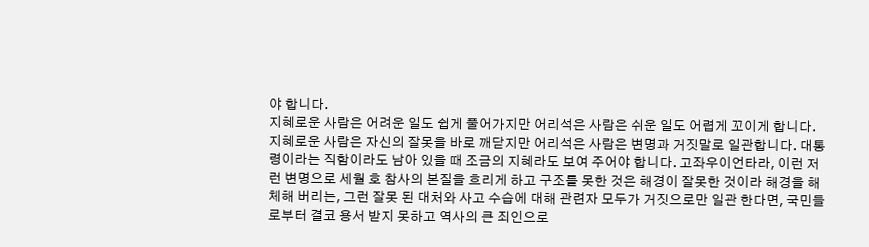야 합니다.
지혜로운 사람은 어려운 일도 쉽게 풀어가지만 어리석은 사람은 쉬운 일도 어렵게 꼬이게 합니다. 지혜로운 사람은 자신의 잘못을 바로 깨닫지만 어리석은 사람은 변명과 거짓말로 일관합니다. 대통령이라는 직함이라도 남아 있을 때 조금의 지혜라도 보여 주어야 합니다. 고좌우이언타라, 이런 저런 변명으로 세월 호 참사의 본질을 흐리게 하고 구조를 못한 것은 해경이 잘못한 것이라 해경을 해체해 버리는, 그런 잘못 된 대처와 사고 수습에 대해 관련자 모두가 거짓으로만 일관 한다면, 국민들로부터 결코 용서 받지 못하고 역사의 큰 죄인으로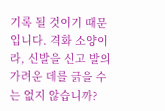기록 될 것이기 때문입니다. 격화 소양이라, 신발을 신고 발의 가려운 데를 긁을 수는 없지 않습니까?